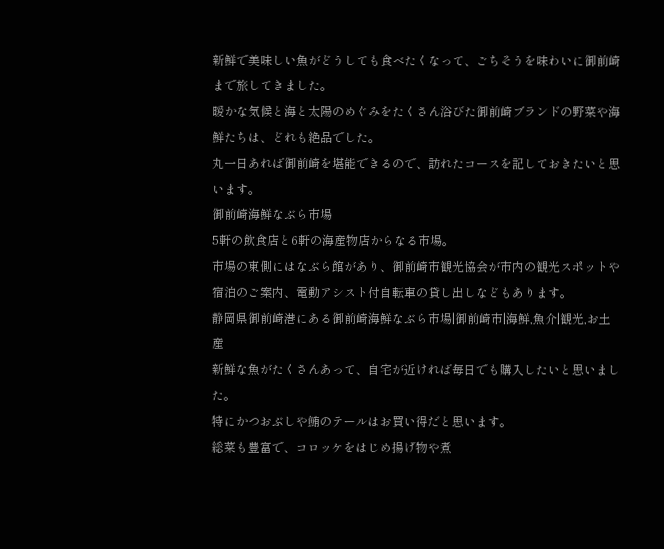新鮮で美味しい魚がどうしても食べたくなって、ごちそうを味わいに御前崎まで旅してきました。
暖かな気候と海と太陽のめぐみをたくさん浴びた御前崎ブランドの野菜や海鮮たちは、どれも絶品でした。
丸一日あれば御前崎を堪能できるので、訪れたコースを記しておきたいと思います。
御前崎海鮮なぶら市場
5軒の飲食店と6軒の海産物店からなる市場。
市場の東側にはなぶら館があり、御前崎市観光協会が市内の観光スポットや宿泊のご案内、電動アシスト付自転車の貸し出しなどもあります。
静岡県御前崎港にある御前崎海鮮なぶら市場|御前崎市|海鮮,魚介|観光,お土産
新鮮な魚がたくさんあって、自宅が近ければ毎日でも購入したいと思いました。
特にかつおぶしや鮪のテールはお買い得だと思います。
総菜も豊富で、コロッケをはじめ揚げ物や煮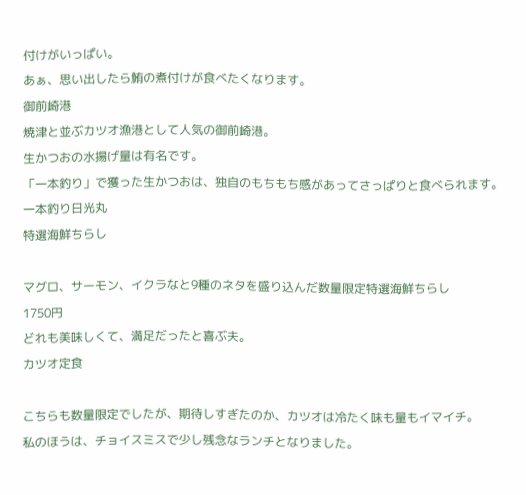付けがいっぱい。
あぁ、思い出したら鮪の煮付けが食べたくなります。
御前崎港
焼津と並ぶカツオ漁港として人気の御前崎港。
生かつおの水揚げ量は有名です。
「一本釣り」で獲った生かつおは、独自のもちもち感があってさっぱりと食べられます。
一本釣り日光丸
特選海鮮ちらし

マグロ、サーモン、イクラなと9種のネタを盛り込んだ数量限定特選海鮮ちらし
1750円
どれも美味しくて、満足だったと喜ぶ夫。
カツオ定食

こちらも数量限定でしたが、期待しすぎたのか、カツオは冷たく味も量もイマイチ。
私のほうは、チョイスミスで少し残念なランチとなりました。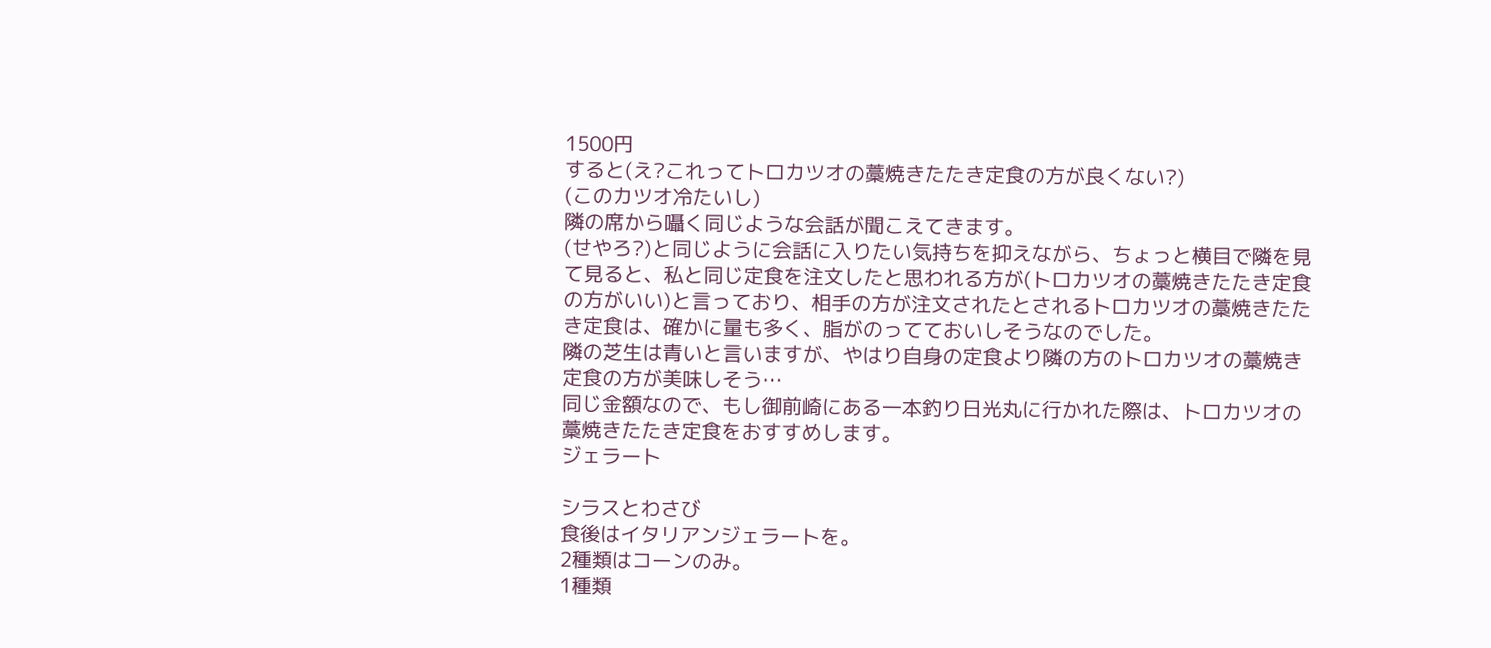1500円
すると(え?これってトロカツオの藁焼きたたき定食の方が良くない?)
(このカツオ冷たいし)
隣の席から囁く同じような会話が聞こえてきます。
(せやろ?)と同じように会話に入りたい気持ちを抑えながら、ちょっと横目で隣を見て見ると、私と同じ定食を注文したと思われる方が(トロカツオの藁焼きたたき定食の方がいい)と言っており、相手の方が注文されたとされるトロカツオの藁焼きたたき定食は、確かに量も多く、脂がのってておいしそうなのでした。
隣の芝生は青いと言いますが、やはり自身の定食より隣の方のトロカツオの藁焼き定食の方が美味しそう…
同じ金額なので、もし御前崎にある一本釣り日光丸に行かれた際は、トロカツオの藁焼きたたき定食をおすすめします。
ジェラート

シラスとわさび
食後はイタリアンジェラートを。
2種類はコーンのみ。
1種類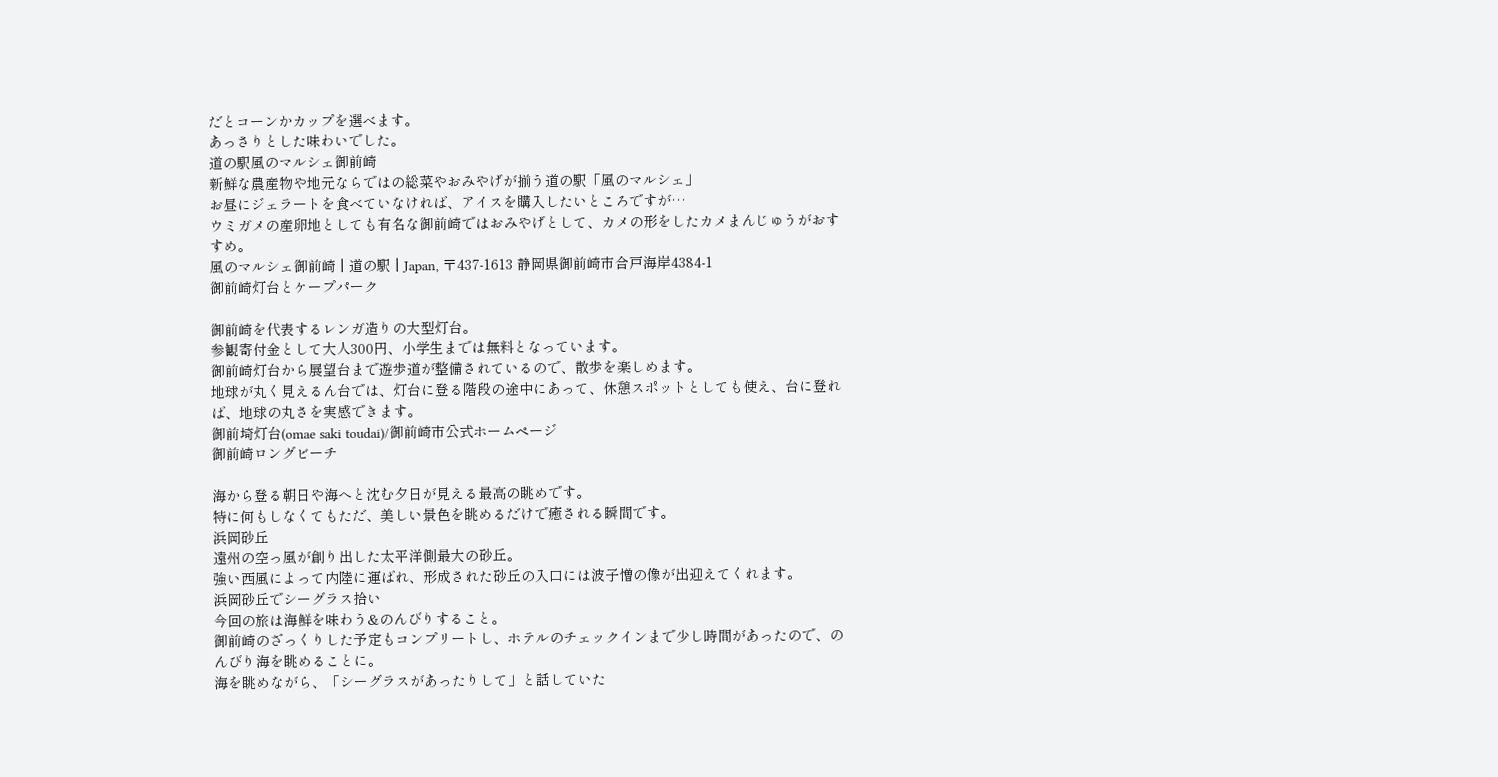だとコーンかカップを選べます。
あっさりとした味わいでした。
道の駅風のマルシェ御前崎
新鮮な農産物や地元ならではの総菜やおみやげが揃う道の駅「風のマルシェ」
お昼にジェラートを食べていなければ、アイスを購入したいところですが…
ウミガメの産卵地としても有名な御前崎ではおみやげとして、カメの形をしたカメまんじゅうがおすすめ。
風のマルシェ御前崎 | 道の駅 | Japan, 〒437-1613 静岡県御前崎市合戸海岸4384-1
御前崎灯台とケープパーク

御前崎を代表するレンガ造りの大型灯台。
参観寄付金として大人300円、小学生までは無料となっています。
御前崎灯台から展望台まで遊歩道が整備されているので、散歩を楽しめます。
地球が丸く見えるん台では、灯台に登る階段の途中にあって、休憩スポットとしても使え、台に登れば、地球の丸さを実感できます。
御前埼灯台(omae saki toudai)/御前崎市公式ホームページ
御前崎ロングビーチ

海から登る朝日や海へと沈む夕日が見える最高の眺めです。
特に何もしなくてもただ、美しい景色を眺めるだけで癒される瞬間です。
浜岡砂丘
遠州の空っ風が創り出した太平洋側最大の砂丘。
強い西風によって内陸に運ばれ、形成された砂丘の入口には波子憎の像が出迎えてくれます。
浜岡砂丘でシーグラス拾い
今回の旅は海鮮を味わう&のんびりすること。
御前崎のざっくりした予定もコンプリートし、ホテルのチェックインまで少し時間があったので、のんびり海を眺めることに。
海を眺めながら、「シーグラスがあったりして」と話していた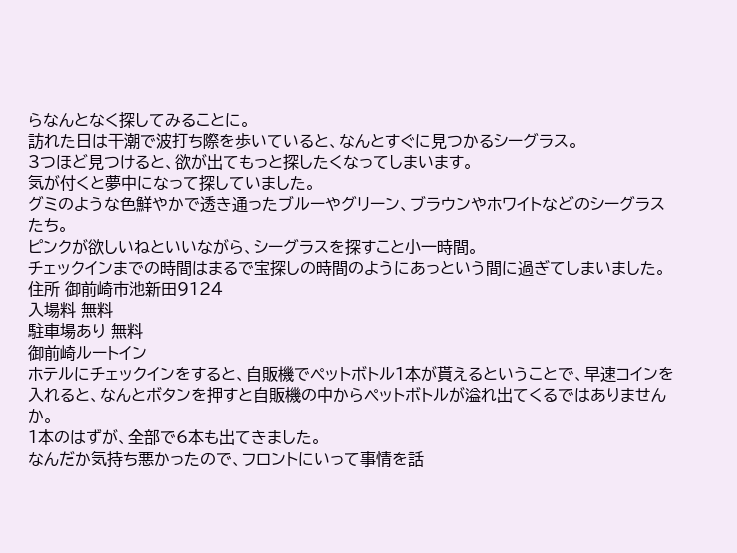らなんとなく探してみることに。
訪れた日は干潮で波打ち際を歩いていると、なんとすぐに見つかるシーグラス。
3つほど見つけると、欲が出てもっと探したくなってしまいます。
気が付くと夢中になって探していました。
グミのような色鮮やかで透き通ったブルーやグリーン、ブラウンやホワイトなどのシーグラスたち。
ピンクが欲しいねといいながら、シーグラスを探すこと小一時間。
チェックインまでの時間はまるで宝探しの時間のようにあっという間に過ぎてしまいました。
住所 御前崎市池新田9124
入場料 無料
駐車場あり 無料
御前崎ルートイン
ホテルにチェックインをすると、自販機でペットボトル1本が貰えるということで、早速コインを入れると、なんとボタンを押すと自販機の中からペットボトルが溢れ出てくるではありませんか。
1本のはずが、全部で6本も出てきました。
なんだか気持ち悪かったので、フロントにいって事情を話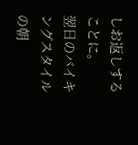しお返しすることに。
翌日のバイキングスタイルの朝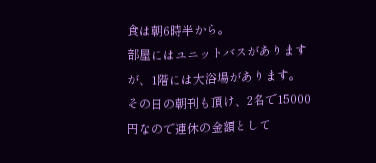食は朝6時半から。
部屋にはユニットバスがありますが、1階には大浴場があります。
その日の朝刊も頂け、2名で15000円なので連休の金額として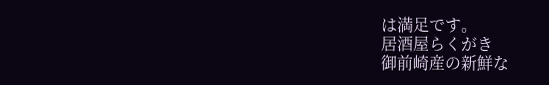は満足です。
居酒屋らくがき
御前崎産の新鮮な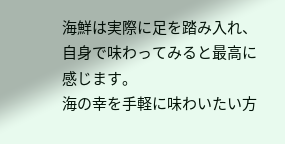海鮮は実際に足を踏み入れ、自身で味わってみると最高に感じます。
海の幸を手軽に味わいたい方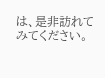は、是非訪れてみてください。